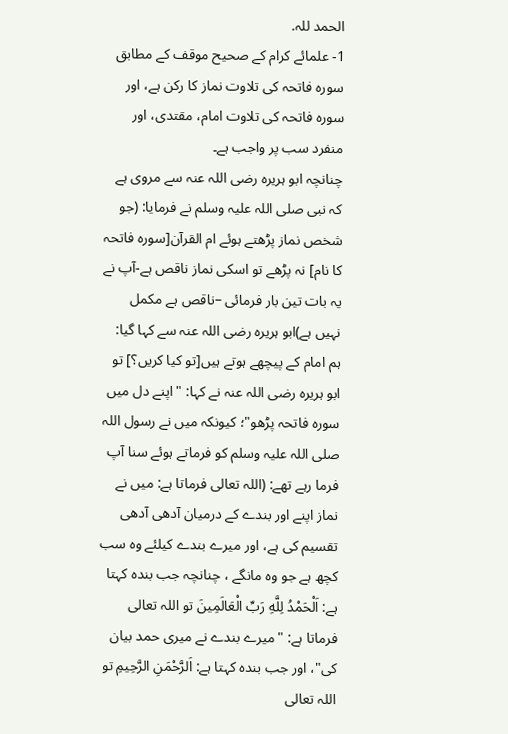الحمد للہ.
1- علمائے کرام کے صحیح موقف کے مطابق سورہ فاتحہ کی تلاوت نماز کا رکن ہے، اور سورہ فاتحہ کی تلاوت امام، مقتدی، اور منفرد سب پر واجب ہے۔
چنانچہ ابو ہریرہ رضی اللہ عنہ سے مروی ہے کہ نبی صلی اللہ علیہ وسلم نے فرمایا: (جو شخص نماز پڑھتے ہوئے ام القرآن[سورہ فاتحہ کا نام] نہ پڑھے تو اسکی نماز ناقص ہے-آپ نے یہ بات تین بار فرمائی –ناقص ہے مکمل نہیں ہے)ابو ہریرہ رضی اللہ عنہ سے کہا گیا: ہم امام کے پیچھے ہوتے ہیں[تو کیا کریں؟] تو ابو ہریرہ رضی اللہ عنہ نے کہا: "اپنے دل میں سورہ فاتحہ پڑھو"؛ کیونکہ میں نے رسول اللہ صلی اللہ علیہ وسلم کو فرماتے ہوئے سنا آپ فرما رہے تھے: (اللہ تعالی فرماتا ہے: میں نے نماز اپنے اور بندے کے درمیان آدھی آدھی تقسیم کی ہے، اور میرے بندے کیلئے وہ سب کچھ ہے جو وہ مانگے ، چنانچہ جب بندہ کہتا ہے: اَلْحَمْدُ لِلَّهِ رَبِّ الْعَالَمِينَ تو اللہ تعالی فرماتا ہے: "میرے بندے نے میری حمد بیان کی"، اور جب بندہ کہتا ہے: اَلرَّحْمَنِ الرَّحِيمِ تو اللہ تعالی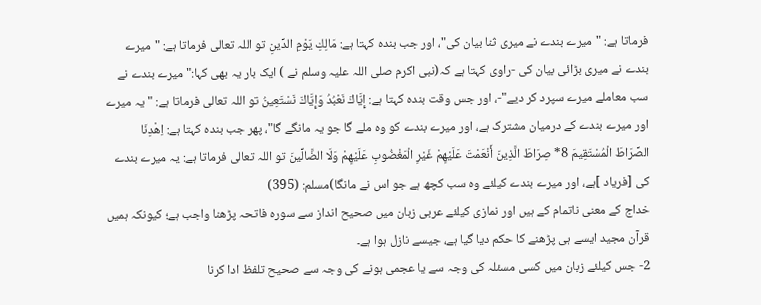فرماتا ہے: "میرے بندے نے میری ثنا بیان کی"، اور جب بندہ کہتا ہے: مَالِكِ يَوْمِ الدِّينِ تو اللہ تعالی فرماتا ہے: "میرے بندے نے میری بڑائی بیان کی -راوی کہتا ہے کہ(نبی اکرم صلی اللہ علیہ وسلم نے ) ایک بار یہ بھی کہا:" میرے بندے نے سب معاملے میرے سپرد کر دیے"-، اور جس وقت بندہ کہتا ہے: إِيَّاكَ نَعْبُدُ وَإِيَّاكَ نَسْتَعِينُ تو اللہ تعالی فرماتا ہے: "یہ میرے اور میرے بندے کے درمیان مشترک ہے، اور میرے بندے کو وہ ملے گا جو یہ مانگے گا"، پھر جب بندہ کہتا ہے: اِهْدِنَا الصِّرَاطَ الْمُسْتَقِيمَ 8* صِرَاطَ الَّذِينَ أَنْعَمْتَ عَلَيْهِمْ غَيْرِ الْمَغْضُوبِ عَلَيْهِمْ وَلَا الضَّالِّينَ تو اللہ تعالی فرماتا ہے: یہ میرے بندے کی [فریاد ]ہے، اور میرے بندے کیلئے وہ سب کچھ ہے جو اس نے مانگا)مسلم: (395)
خداج کے معنی ناتمام کے ہیں اور نمازی کیلئے عربی زبان میں صحیح انداز سے سورہ فاتحہ پڑھنا واجب ہے؛ کیونکہ ہمیں قرآن مجید ایسے ہی پڑھنے کا حکم دیا گیا ہے، جیسے نازل ہوا ہے۔
2- جس کیلئے زبان میں کسی مسئلہ کی وجہ سے یا عجمی ہونے کی وجہ سے صحیح تلفظ ادا کرنا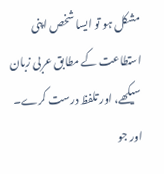مشکل ہو تو ایسا شخص اپنی استطاعت کے مطابق عربی زبان سیکھے، اور تلفظ درست کرے۔
اور جو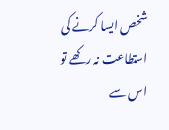شخص ایسا کرنے کی استطاعت نہ رکھے تو اس سے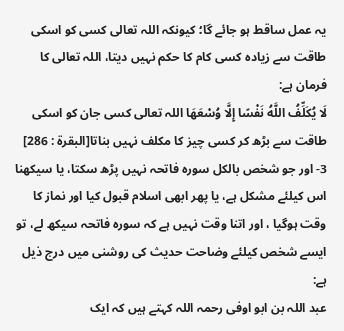یہ عمل ساقط ہو جائے گا؛ کیونکہ اللہ تعالی کسی کو اسکی طاقت سے زیادہ کسی کام کا حکم نہیں دیتا، اللہ تعالی کا فرمان ہے:
لَا يُكَلِّفُ اللَّهُ نَفْسًا إِلَّا وُسْعَهَا اللہ تعالی کسی جان کو اسکی طاقت سے بڑھ کر کسی چیز کا مکلف نہیں بناتا[البقرة : 286]
3- اور جو شخص بالکل سورہ فاتحہ نہیں پڑھ سکتا، یا سیکھنا اس کیلئے مشکل ہے، یا پھر ابھی اسلام قبول کیا اور نماز کا وقت ہوگیا ، اور اتنا وقت نہیں ہے کہ سورہ فاتحہ سیکھ لے، تو ایسے شخص کیلئے وضاحت حدیث کی روشنی میں درج ذیل ہے:
عبد اللہ بن ابو اوفی رحمہ اللہ کہتے ہیں کہ ایک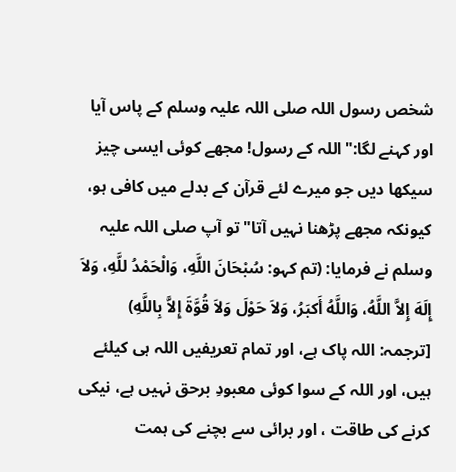شخص رسول اللہ صلی اللہ علیہ وسلم کے پاس آیا اور کہنے لگا:"اللہ کے رسول! مجھے کوئی ایسی چیز سیکھا دیں جو میرے لئے قرآن کے بدلے میں کافی ہو، کیونکہ مجھے پڑھنا نہیں آتا"تو آپ صلی اللہ علیہ وسلم نے فرمایا: (تم کہو: سُبْحَانَ اللَّهِ، وَالْحَمْدُ للَّهِ، وَلاَ إِلَهَ إِلاَّ اللَّهُ، وَاللَّهُ أَكبَرُ، وَلاَ حَوْلَ وَلاَ قُوَّةَ إِلاَّ بِاللَّهِ) [ترجمہ: اللہ پاک ہے، اور تمام تعریفیں اللہ ہی کیلئے ہیں، اور اللہ کے سوا کوئی معبودِ برحق نہیں ہے، نیکی کرنے کی طاقت ، اور برائی سے بچنے کی ہمت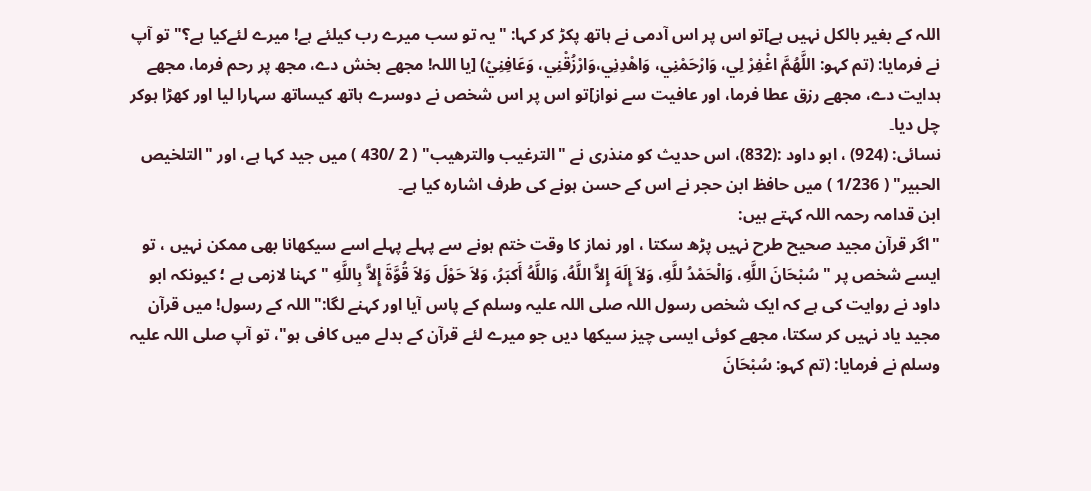اللہ کے بغیر بالکل نہیں ہے]تو اس پر اس آدمی نے ہاتھ پکڑ کر کہا: "یہ تو سب میرے رب کیلئے ہے! میرے لئےکیا ہے؟" تو آپ نے فرمایا: (تم کہو: اللَّهُمَّ اغْفِرْ لِي، وَارْحَمْنِي، وَاهْدِنِي،وَارْزُقْنِي، وَعَافِنِيْ) [یا اللہ! مجھے بخش دے، مجھ پر رحم فرما، مجھے ہدایت دے، مجھے رزق عطا فرما، اور عافیت سے نواز]تو اس پر اس شخص نے دوسرے ہاتھ کیساتھ سہارا لیا اور کھڑا ہوکر چل دیا۔
نسائی: (924) ، ابو داود :(832)، اس حدیث کو منذری نے "الترغيب والترهيب" ( 2 /430 ) میں جید کہا ہے، اور "التلخيص الحبير" ( 1/236 ) میں حافظ ابن حجر نے اس کے حسن ہونے کی طرف اشارہ کیا ہے۔
ابن قدامہ رحمہ اللہ کہتے ہیں:
"اگر قرآن مجید صحیح طرح نہیں پڑھ سکتا ، اور نماز کا وقت ختم ہونے سے پہلے پہلے اسے سیکھانا بھی ممکن نہیں ، تو ایسے شخص پر " سُبْحَانَ اللَّهِ، وَالْحَمْدُ للَّهِ، وَلاَ إِلَهَ إِلاَّ اللَّهُ، وَاللَّهُ أَكبَرُ، وَلاَ حَوْلَ وَلاَ قُوَّةَ إِلاَّ بِاللَّهِ " کہنا لازمی ہے ؛ کیونکہ ابو داود نے روایت کی ہے کہ ایک شخص رسول اللہ صلی اللہ علیہ وسلم کے پاس آیا اور کہنے لگا:"اللہ کے رسول! میں قرآن مجید یاد نہیں کر سکتا، مجھے کوئی ایسی چیز سیکھا دیں جو میرے لئے قرآن کے بدلے میں کافی ہو"، تو آپ صلی اللہ علیہ وسلم نے فرمایا: (تم کہو: سُبْحَانَ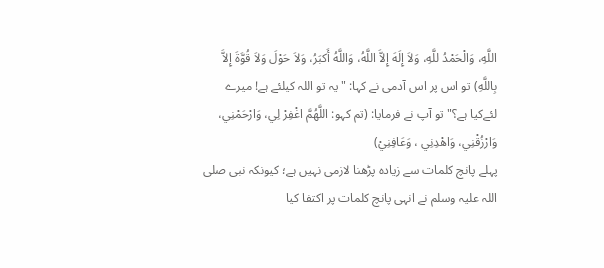اللَّهِ، وَالْحَمْدُ للَّهِ، وَلاَ إِلَهَ إِلاَّ اللَّهُ، وَاللَّهُ أَكبَرُ، وَلاَ حَوْلَ وَلاَ قُوَّةَ إِلاَّ بِاللَّهِ) تو اس پر اس آدمی نے کہا: "یہ تو اللہ کیلئے ہے! میرے لئےکیا ہے؟" تو آپ نے فرمایا: (تم کہو: اللَّهُمَّ اغْفِرْ لِي، وَارْحَمْنِي، وَارْزُقْنِي، وَاهْدِنِي ، وَعَافِنِيْ)
پہلے پانچ کلمات سے زیادہ پڑھنا لازمی نہیں ہے؛ کیونکہ نبی صلی اللہ علیہ وسلم نے انہی پانچ کلمات پر اکتفا کیا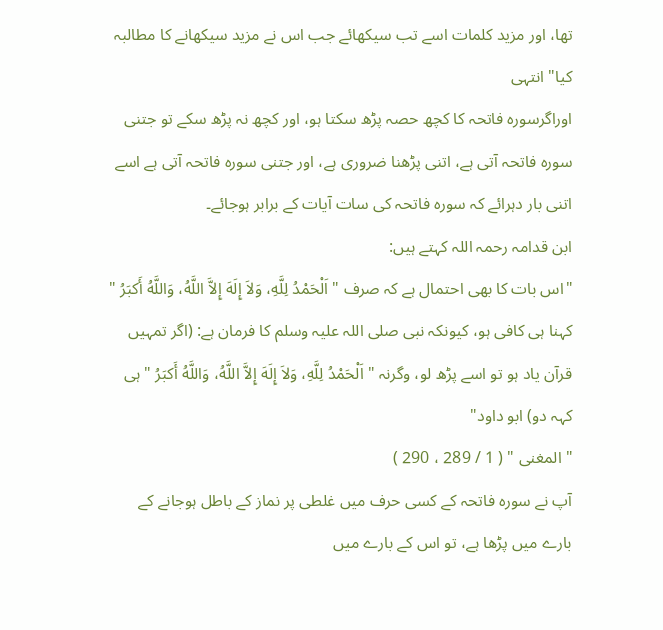تھا، اور مزید کلمات اسے تب سیکھائے جب اس نے مزید سیکھانے کا مطالبہ کیا" انتہی
اوراگرسورہ فاتحہ کا کچھ حصہ پڑھ سکتا ہو، اور کچھ نہ پڑھ سکے تو جتنی سورہ فاتحہ آتی ہے، اتنی پڑھنا ضروری ہے، اور جتنی سورہ فاتحہ آتی ہے اسے اتنی بار دہرائے کہ سورہ فاتحہ کی سات آیات کے برابر ہوجائے۔
ابن قدامہ رحمہ اللہ کہتے ہیں:
"اس بات کا بھی احتمال ہے کہ صرف " اَلْحَمْدُ لِلَّهِ، وَلاَ إِلَهَ إِلاَّ اللَّهُ، وَاللَّهُ أَكبَرُ " کہنا ہی کافی ہو، کیونکہ نبی صلی اللہ علیہ وسلم کا فرمان ہے: (اگر تمہیں قرآن یاد ہو تو اسے پڑھ لو، وگرنہ " اَلْحَمْدُ لِلَّهِ، وَلاَ إِلَهَ إِلاَّ اللَّهُ، وَاللَّهُ أَكبَرُ " ہی کہہ دو) ابو داود"
" المغنی " ( 1 / 289 ، 290 )
آپ نے سورہ فاتحہ کے کسی حرف میں غلطی پر نماز کے باطل ہوجانے کے بارے میں پڑھا ہے، تو اس کے بارے میں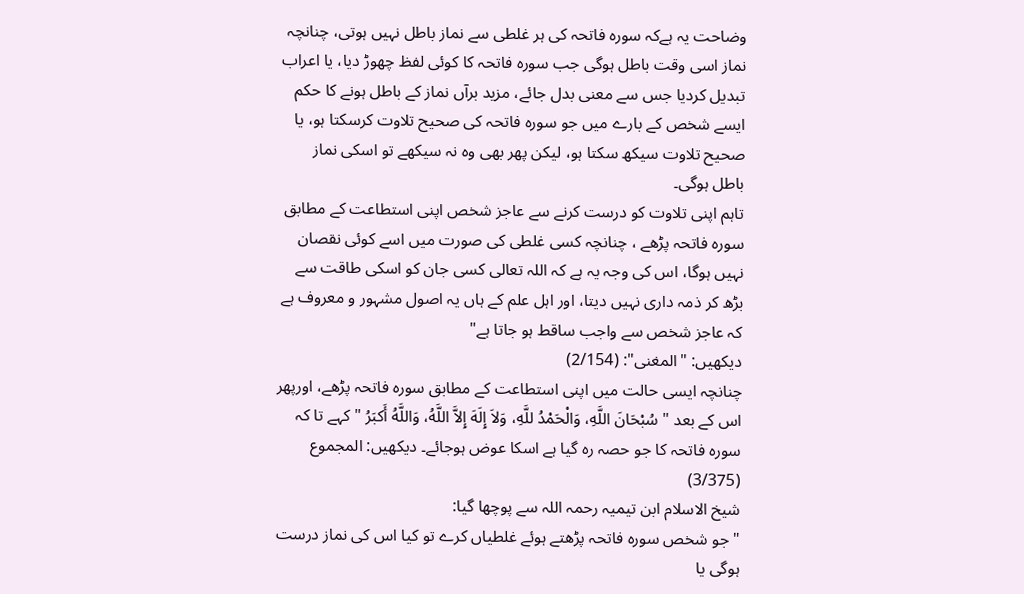وضاحت یہ ہےکہ سورہ فاتحہ کی ہر غلطی سے نماز باطل نہیں ہوتی، چنانچہ نماز اسی وقت باطل ہوگی جب سورہ فاتحہ کا کوئی لفظ چھوڑ دیا، یا اعراب تبدیل کردیا جس سے معنی بدل جائے، مزید برآں نماز کے باطل ہونے کا حکم ایسے شخص کے بارے میں جو سورہ فاتحہ کی صحیح تلاوت کرسکتا ہو، یا صحیح تلاوت سیکھ سکتا ہو، لیکن پھر بھی وہ نہ سیکھے تو اسکی نماز باطل ہوگی۔
تاہم اپنی تلاوت کو درست کرنے سے عاجز شخص اپنی استطاعت کے مطابق سورہ فاتحہ پڑھے ، چنانچہ کسی غلطی کی صورت میں اسے کوئی نقصان نہیں ہوگا، اس کی وجہ یہ ہے کہ اللہ تعالی کسی جان کو اسکی طاقت سے بڑھ کر ذمہ داری نہیں دیتا، اور اہل علم کے ہاں یہ اصول مشہور و معروف ہے کہ عاجز شخص سے واجب ساقط ہو جاتا ہے"
دیکھیں: "المغنی": (2/154)
چنانچہ ایسی حالت میں اپنی استطاعت کے مطابق سورہ فاتحہ پڑھے، اورپھر اس کے بعد " سُبْحَانَ اللَّهِ، وَالْحَمْدُ للَّهِ، وَلاَ إِلَهَ إِلاَّ اللَّهُ، وَاللَّهُ أَكبَرُ " کہے تا کہ سورہ فاتحہ کا جو حصہ رہ گیا ہے اسکا عوض ہوجائے۔ دیکھیں: المجموع (3/375)
شیخ الاسلام ابن تیمیہ رحمہ اللہ سے پوچھا گیا:
"جو شخص سورہ فاتحہ پڑھتے ہوئے غلطیاں کرے تو کیا اس کی نماز درست ہوگی یا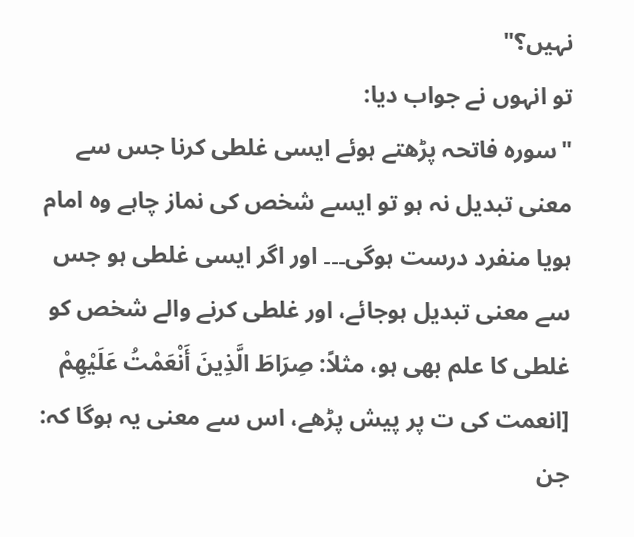نہیں؟"
تو انہوں نے جواب دیا:
"سورہ فاتحہ پڑھتے ہوئے ایسی غلطی کرنا جس سے معنی تبدیل نہ ہو تو ایسے شخص کی نماز چاہے وہ امام ہویا منفرد درست ہوگی۔۔۔ اور اگر ایسی غلطی ہو جس سے معنی تبدیل ہوجائے، اور غلطی کرنے والے شخص کو غلطی کا علم بھی ہو، مثلاً: صِرَاطَ الَّذِينَ أَنْعَمْتُ عَلَيْهِمْ [انعمت کی ت پر پیش پڑھے، اس سے معنی یہ ہوگا کہ: جن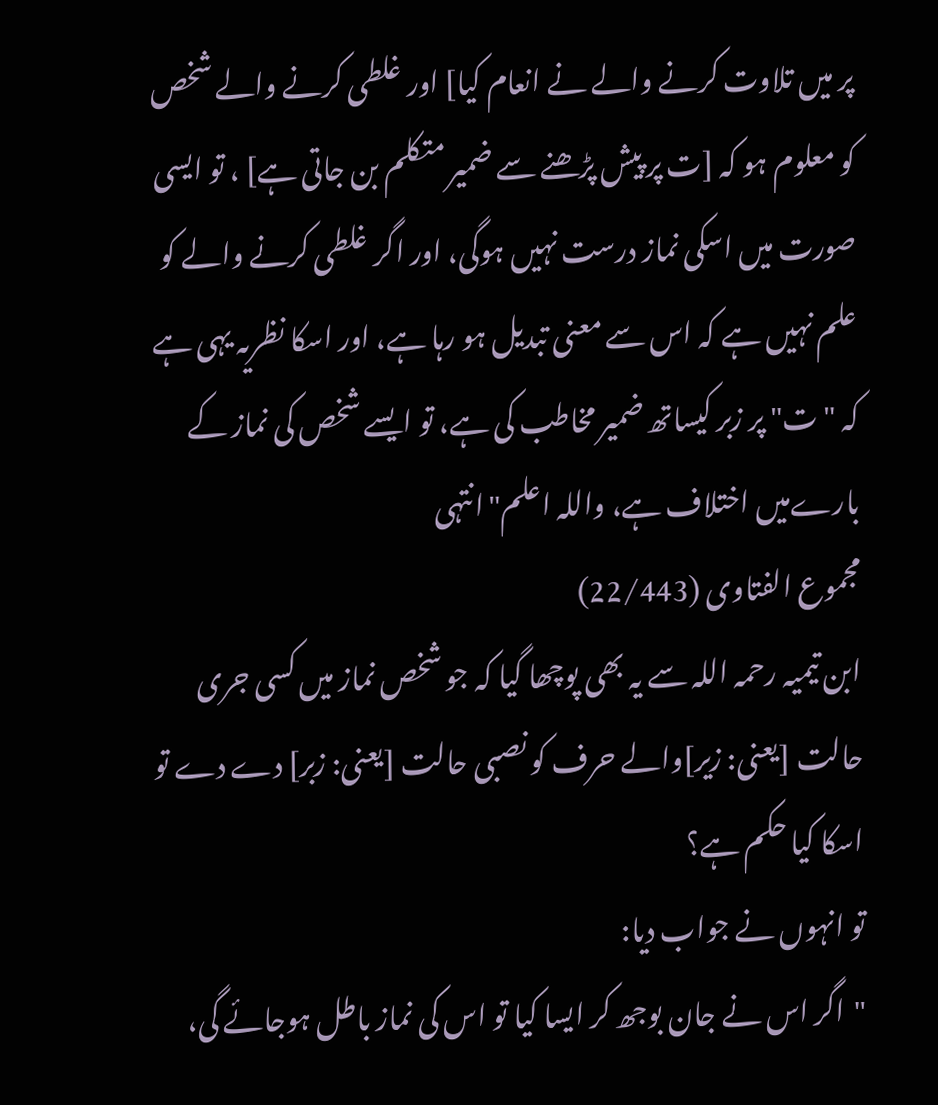پر میں تلاوت کرنے والے نے انعام کیا] اور غلطی کرنے والے شخص کو معلوم ہو کہ [ت پر پیش پڑھنے سے ضمیر متکلم بن جاتی ہے] ، تو ایسی صورت میں اسکی نماز درست نہیں ہوگی، اور اگر غلطی کرنے والے کو علم نہیں ہے کہ اس سے معنی تبدیل ہو رہا ہے، اور اسکا نظریہ یہی ہے کہ "ت" پر زبر کیساتھ ضمیر مخاطب کی ہے، تو ایسے شخص کی نماز کے بارےمیں اختلاف ہے، واللہ اعلم"انتہی
مجموع الفتاوى (22/443)
ابن تیمیہ رحمہ اللہ سے یہ بھی پوچھا گیا کہ جو شخص نماز میں کسی جری حالت [یعنی: زیر]والے حرف کو نصبی حالت [یعنی: زبر] دے دے تو اسکا کیا حکم ہے؟
تو انہوں نے جواب دیا:
"اگر اس نے جان بوجھ کر ایسا کیا تو اس کی نماز باطل ہوجائے گی،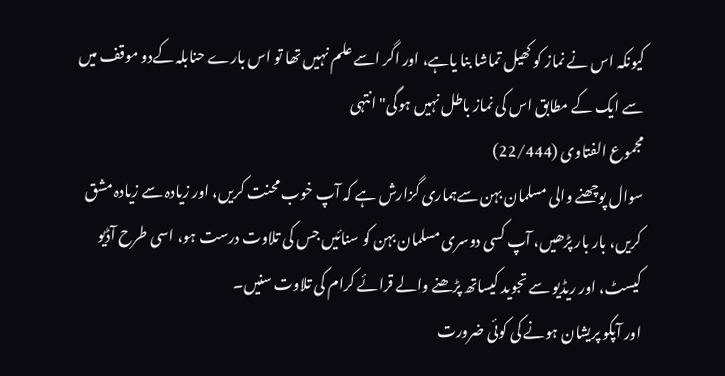کیونکہ اس نے نماز کو کھیل تماشا بنا یاہے، اور اگر اسے علم نہیں تھا تو اس بارے حنابلہ کےدو موقف میں سے ایک کے مطابق اس کی نماز باطل نہیں ہوگی" انتہی
مجموع الفتاوى (22/444)
سوال پوچھنے والی مسلمان بہن سےہماری گزارش ہے کہ آپ خوب محنت کریں، اور زیادہ سے زیادہ مشق کریں، بار بار پڑھیں، آپ کسی دوسری مسلمان بہن کو سنائیں جس کی تلاوت درست ہو، اسی طرح آڈیو کیسٹ، اور ریڈیو سے تجوید کیساتھ پڑھنے والے قرائے کرام کی تلاوت سنیں۔
اور آپکو پریشان ہونے کی کوئی ضرورت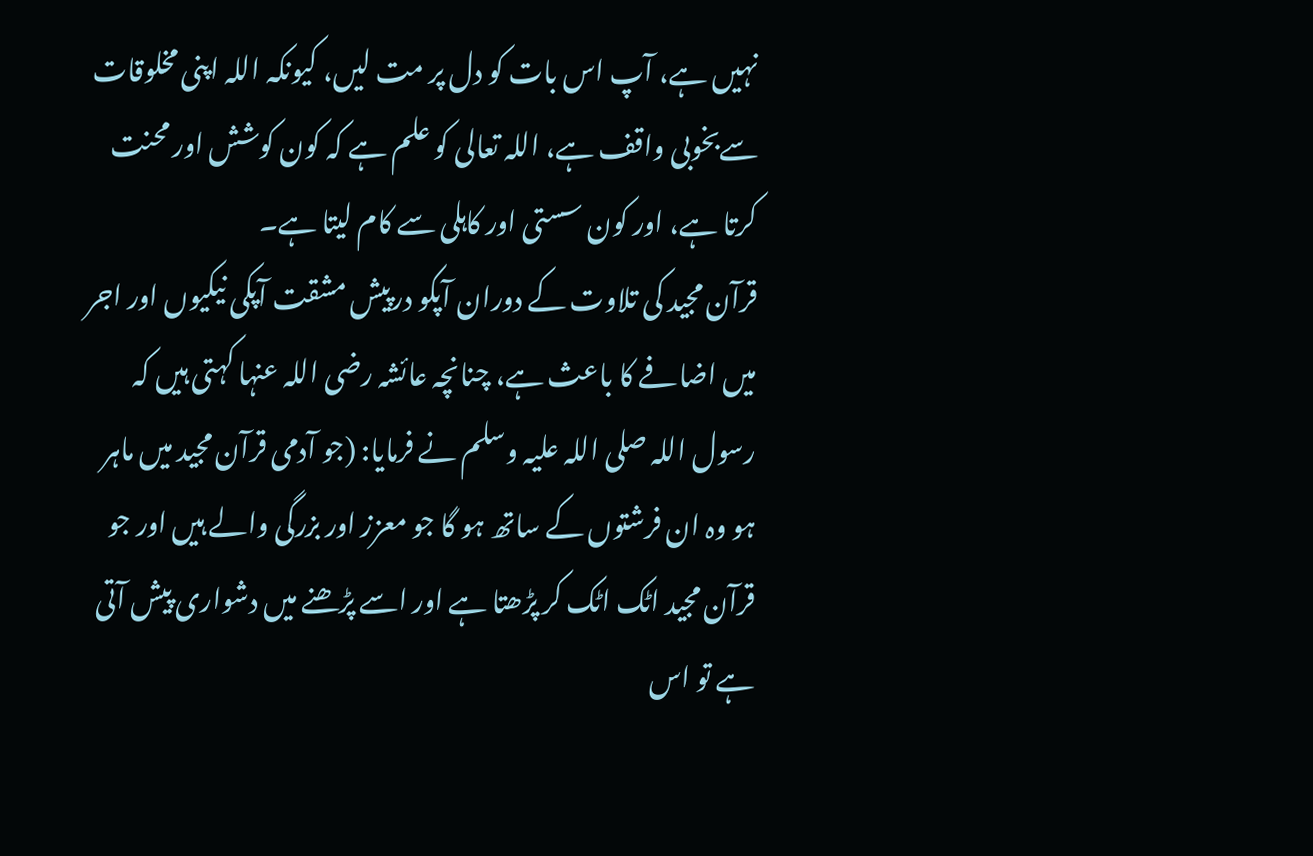نہیں ہے، آپ اس بات کو دل پر مت لیں، کیونکہ اللہ اپنی مخلوقات سےبخوبی واقف ہے، اللہ تعالی کو علم ہے کہ کون کوشش اور محنت کرتا ہے، اور کون سستی اور کاہلی سے کام لیتا ہے۔
قرآن مجید کی تلاوت کے دوران آپکو درپیش مشقت آپکی نیکیوں اور اجر میں اضافے کا باعث ہے، چنانچہ عائشہ رضی اللہ عنہا کہتی ہیں کہ رسول اللہ صلی اللہ علیہ وسلم نے فرمایا: (جو آدمی قرآن مجید میں ماہر ہو وہ ان فرشتوں کے ساتھ ہو گا جو معزز اور بزرگی والے ہیں اور جو قرآن مجید اٹک اٹک کر پڑھتا ہے اور اسے پڑھنے میں دشواری پیش آتی ہے تو اس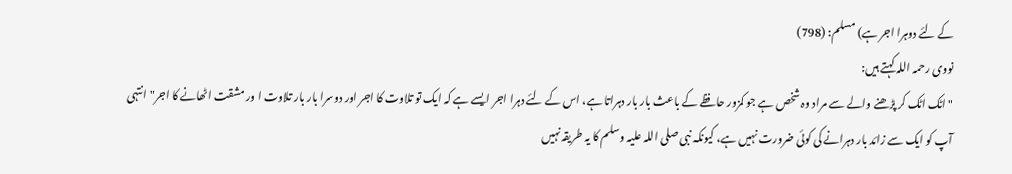کے لئے دوہرا اجر ہے) مسلم: (798)
نووی رحمہ اللہ کہتے ہیں:
"اٹک اٹک کر پڑھنے والے سے مراد وہ شخص ہے جو کمزور حافظے کے باعث بار بار دہراتا ہے، اس کے لئے دہرا اجر ایسے ہے کہ ایک تو تلاوت کا اجر اور دوسرا بار بار تلاوت ا ور مشقت اٹھانے کا اجر"انتہی
آپ کو ایک سے زائد بار دہرانے کی کوئی ضرورت نہیں ہے، کیونکہ نبی صلی اللہ علیہ وسلم کا یہ طریقہ نہیں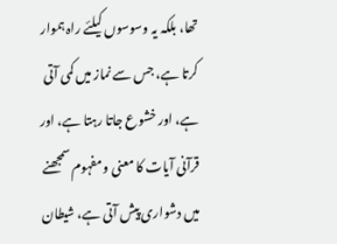تھا، بلکہ یہ وسوسوں کیلئے راہ ہموار کرتا ہے، جس سے نماز میں کمی آتی ہے، اور خشوع جاتا رہتا ہے، اور قرآنی آیات کا معنی و مفہوم سمجھنے میں دشواری پیش آتی ہے، شیطان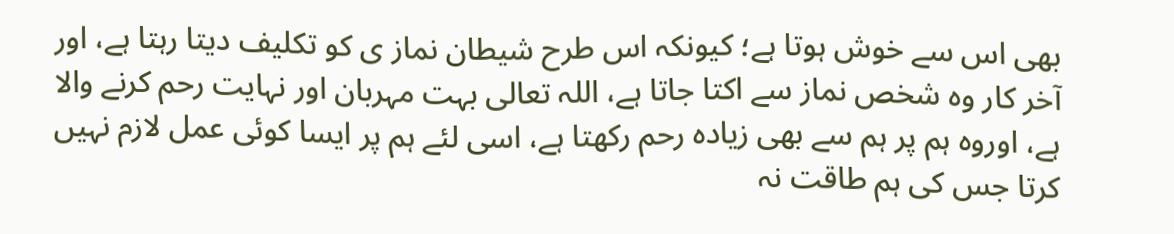بھی اس سے خوش ہوتا ہے؛ کیونکہ اس طرح شیطان نماز ی کو تکلیف دیتا رہتا ہے، اور آخر کار وہ شخص نماز سے اکتا جاتا ہے، اللہ تعالی بہت مہربان اور نہایت رحم کرنے والا ہے، اوروہ ہم پر ہم سے بھی زیادہ رحم رکھتا ہے، اسی لئے ہم پر ایسا کوئی عمل لازم نہیں کرتا جس کی ہم طاقت نہ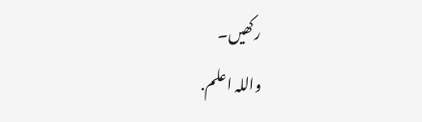رکھیں۔
واللہ اعلم.